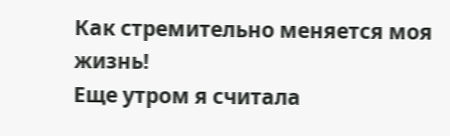Как стремительно меняется моя жизнь!
Еще утром я считала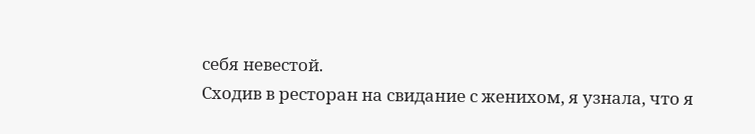себя невестой.
Сходив в ресторан на свидание с женихом, я узнала, что я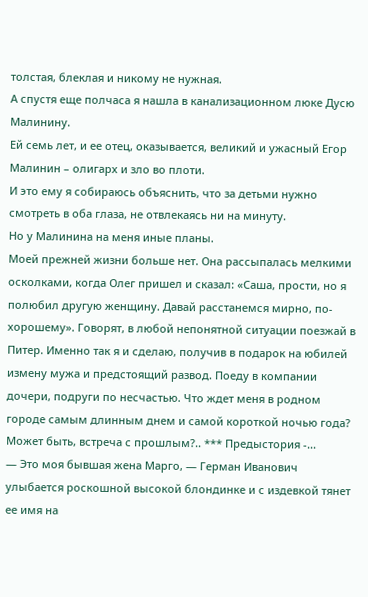толстая, блеклая и никому не нужная.
А спустя еще полчаса я нашла в канализационном люке Дусю Малинину.
Ей семь лет, и ее отец, оказывается, великий и ужасный Егор Малинин – олигарх и зло во плоти.
И это ему я собираюсь объяснить, что за детьми нужно смотреть в оба глаза, не отвлекаясь ни на минуту.
Но у Малинина на меня иные планы.
Моей прежней жизни больше нет. Она рассыпалась мелкими осколками, когда Олег пришел и сказал: «Саша, прости, но я полюбил другую женщину. Давай расстанемся мирно, по-хорошему». Говорят, в любой непонятной ситуации поезжай в Питер. Именно так я и сделаю, получив в подарок на юбилей измену мужа и предстоящий развод. Поеду в компании дочери, подруги по несчастью. Что ждет меня в родном городе самым длинным днем и самой короткой ночью года? Может быть, встреча с прошлым?.. *** Предыстория -...
— Это моя бывшая жена Марго, — Герман Иванович улыбается роскошной высокой блондинке и с издевкой тянет ее имя на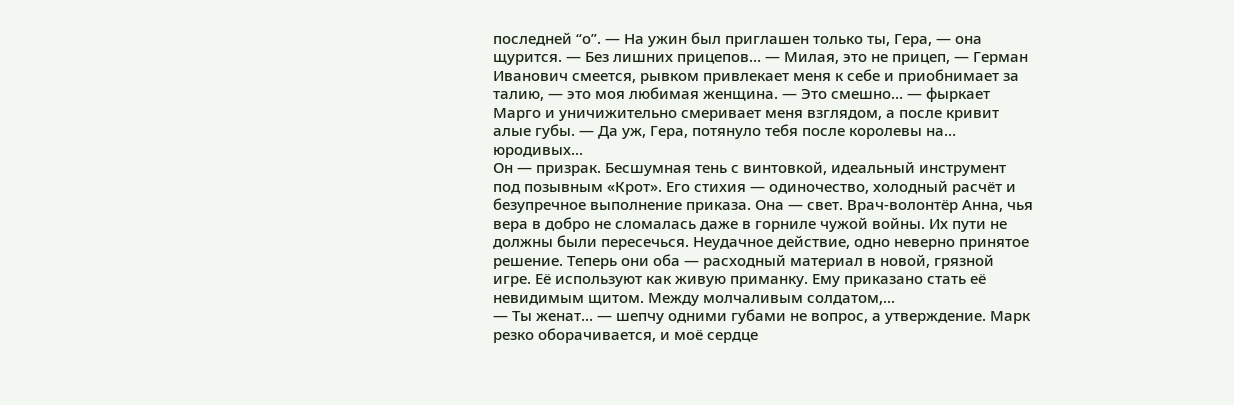последней “о”. — На ужин был приглашен только ты, Гера, — она щурится. — Без лишних прицепов… — Милая, это не прицеп, — Герман Иванович смеется, рывком привлекает меня к себе и приобнимает за талию, — это моя любимая женщина. — Это смешно… — фыркает Марго и уничижительно смеривает меня взглядом, а после кривит алые губы. — Да уж, Гера, потянуло тебя после королевы на… юродивых...
Он — призрак. Бесшумная тень с винтовкой, идеальный инструмент под позывным «Крот». Его стихия — одиночество, холодный расчёт и безупречное выполнение приказа. Она — свет. Врач-волонтёр Анна, чья вера в добро не сломалась даже в горниле чужой войны. Их пути не должны были пересечься. Неудачное действие, одно неверно принятое решение. Теперь они оба — расходный материал в новой, грязной игре. Её используют как живую приманку. Ему приказано стать её невидимым щитом. Между молчаливым солдатом,...
— Ты женат… — шепчу одними губами не вопрос, а утверждение. Марк резко оборачивается, и моё сердце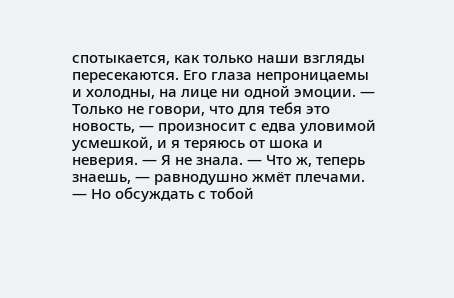спотыкается, как только наши взгляды пересекаются. Его глаза непроницаемы и холодны, на лице ни одной эмоции. — Только не говори, что для тебя это новость, — произносит с едва уловимой усмешкой, и я теряюсь от шока и неверия. — Я не знала. — Что ж, теперь знаешь, — равнодушно жмёт плечами. — Но обсуждать с тобой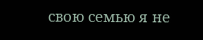свою семью я не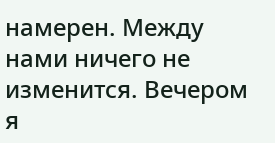намерен. Между нами ничего не изменится. Вечером я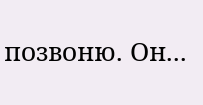позвоню. Он...